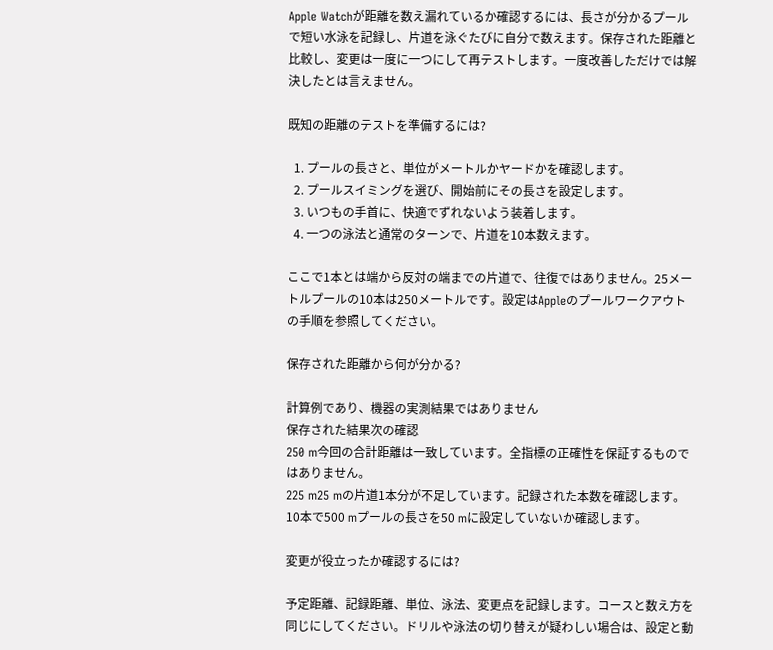Apple Watchが距離を数え漏れているか確認するには、長さが分かるプールで短い水泳を記録し、片道を泳ぐたびに自分で数えます。保存された距離と比較し、変更は一度に一つにして再テストします。一度改善しただけでは解決したとは言えません。

既知の距離のテストを準備するには?

  1. プールの長さと、単位がメートルかヤードかを確認します。
  2. プールスイミングを選び、開始前にその長さを設定します。
  3. いつもの手首に、快適でずれないよう装着します。
  4. 一つの泳法と通常のターンで、片道を10本数えます。

ここで1本とは端から反対の端までの片道で、往復ではありません。25メートルプールの10本は250メートルです。設定はAppleのプールワークアウトの手順を参照してください。

保存された距離から何が分かる?

計算例であり、機器の実測結果ではありません
保存された結果次の確認
250 m今回の合計距離は一致しています。全指標の正確性を保証するものではありません。
225 m25 mの片道1本分が不足しています。記録された本数を確認します。
10本で500 mプールの長さを50 mに設定していないか確認します。

変更が役立ったか確認するには?

予定距離、記録距離、単位、泳法、変更点を記録します。コースと数え方を同じにしてください。ドリルや泳法の切り替えが疑わしい場合は、設定と動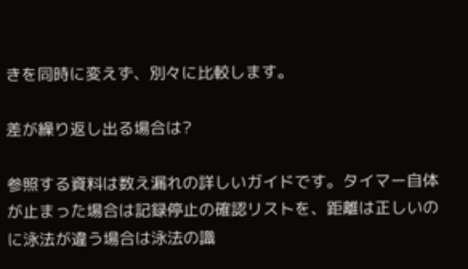きを同時に変えず、別々に比較します。

差が繰り返し出る場合は?

参照する資料は数え漏れの詳しいガイドです。タイマー自体が止まった場合は記録停止の確認リストを、距離は正しいのに泳法が違う場合は泳法の識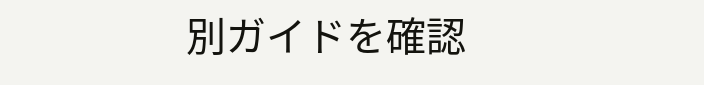別ガイドを確認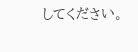してください。